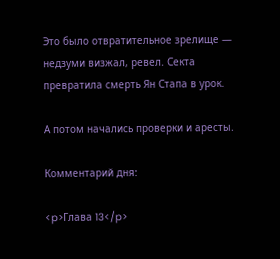Это было отвратительное зрелище — недзуми визжал, ревел. Секта превратила смерть Ян Стапа в урок.

А потом начались проверки и аресты.

Комментарий дня:

<p>Глава 13</p>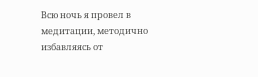Всю ночь я провел в медитации, методично избавляясь от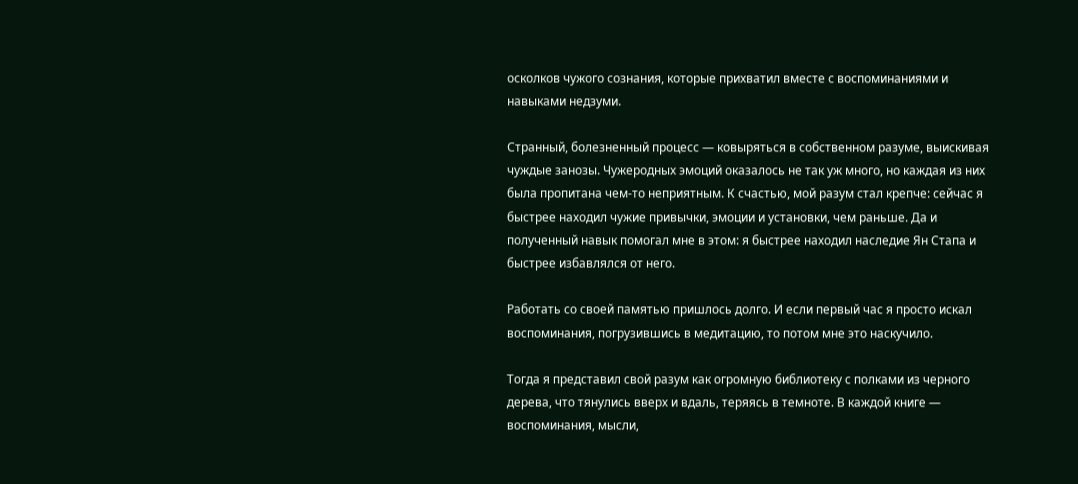осколков чужого сознания, которые прихватил вместе с воспоминаниями и навыками недзуми.

Странный, болезненный процесс — ковыряться в собственном разуме, выискивая чуждые занозы. Чужеродных эмоций оказалось не так уж много, но каждая из них была пропитана чем-то неприятным. К счастью, мой разум стал крепче: сейчас я быстрее находил чужие привычки, эмоции и установки, чем раньше. Да и полученный навык помогал мне в этом: я быстрее находил наследие Ян Стапа и быстрее избавлялся от него.

Работать со своей памятью пришлось долго. И если первый час я просто искал воспоминания, погрузившись в медитацию, то потом мне это наскучило.

Тогда я представил свой разум как огромную библиотеку с полками из черного дерева, что тянулись вверх и вдаль, теряясь в темноте. В каждой книге — воспоминания, мысли,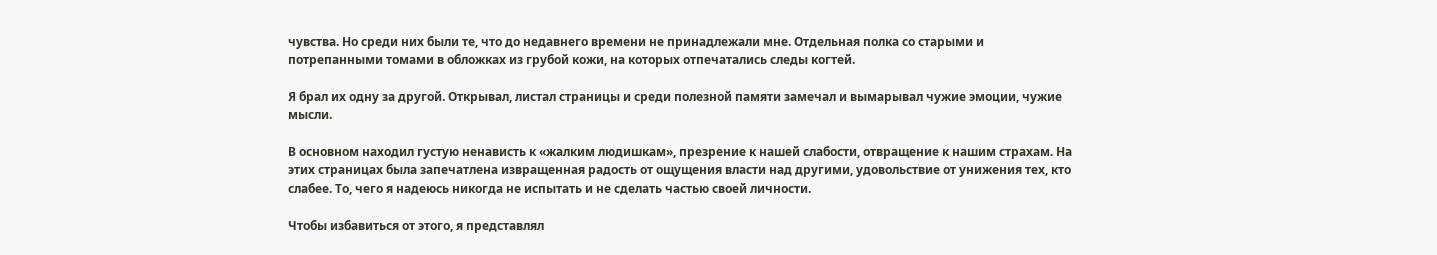чувства. Но среди них были те, что до недавнего времени не принадлежали мне. Отдельная полка со старыми и потрепанными томами в обложках из грубой кожи, на которых отпечатались следы когтей.

Я брал их одну за другой. Открывал, листал страницы и среди полезной памяти замечал и вымарывал чужие эмоции, чужие мысли.

В основном находил густую ненависть к «жалким людишкам», презрение к нашей слабости, отвращение к нашим страхам. На этих страницах была запечатлена извращенная радость от ощущения власти над другими, удовольствие от унижения тех, кто слабее. То, чего я надеюсь никогда не испытать и не сделать частью своей личности.

Чтобы избавиться от этого, я представлял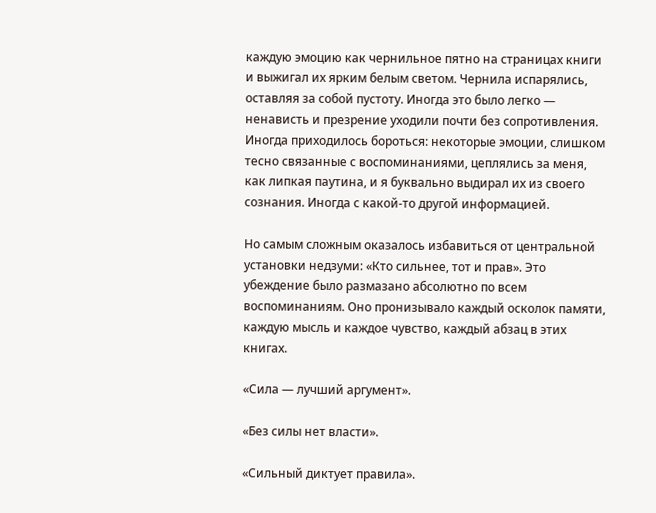каждую эмоцию как чернильное пятно на страницах книги и выжигал их ярким белым светом. Чернила испарялись, оставляя за собой пустоту. Иногда это было легко — ненависть и презрение уходили почти без сопротивления. Иногда приходилось бороться: некоторые эмоции, слишком тесно связанные с воспоминаниями, цеплялись за меня, как липкая паутина, и я буквально выдирал их из своего сознания. Иногда с какой-то другой информацией.

Но самым сложным оказалось избавиться от центральной установки недзуми: «Кто сильнее, тот и прав». Это убеждение было размазано абсолютно по всем воспоминаниям. Оно пронизывало каждый осколок памяти, каждую мысль и каждое чувство, каждый абзац в этих книгах.

«Сила — лучший аргумент».

«Без силы нет власти».

«Сильный диктует правила».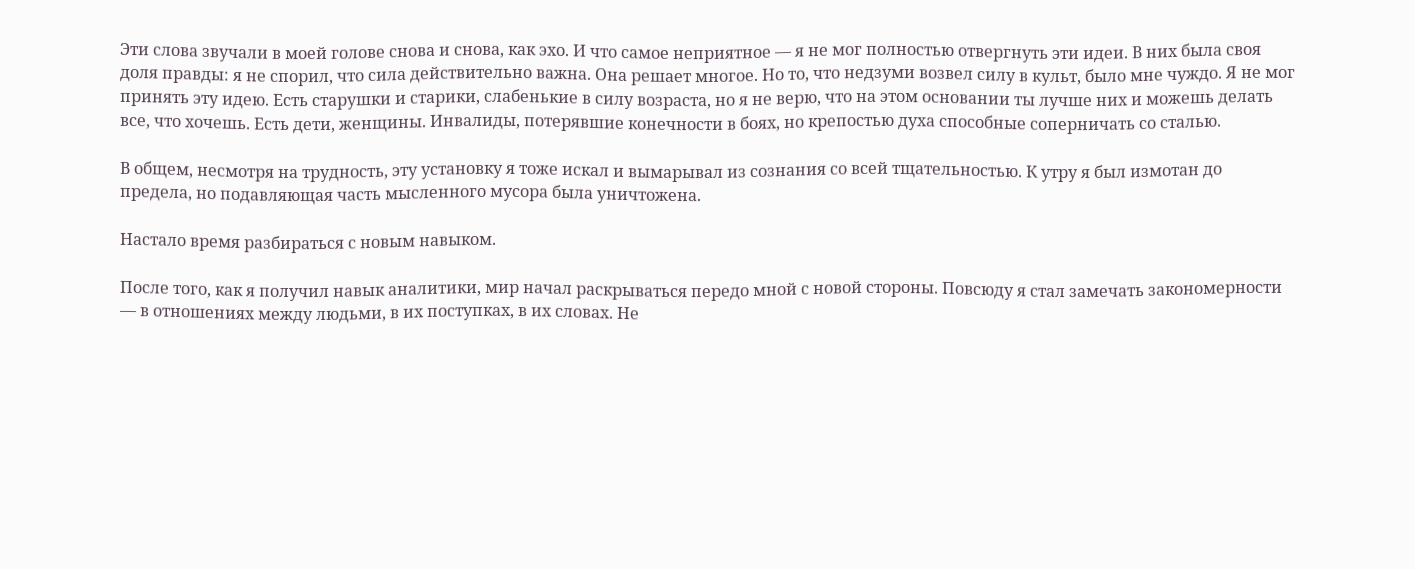Эти слова звучали в моей голове снова и снова, как эхо. И что самое неприятное — я не мог полностью отвергнуть эти идеи. В них была своя доля правды: я не спорил, что сила действительно важна. Она решает многое. Но то, что недзуми возвел силу в культ, было мне чуждо. Я не мог принять эту идею. Есть старушки и старики, слабенькие в силу возраста, но я не верю, что на этом основании ты лучше них и можешь делать все, что хочешь. Есть дети, женщины. Инвалиды, потерявшие конечности в боях, но крепостью духа способные соперничать со сталью.

В общем, несмотря на трудность, эту установку я тоже искал и вымарывал из сознания со всей тщательностью. К утру я был измотан до предела, но подавляющая часть мысленного мусора была уничтожена.

Настало время разбираться с новым навыком.

После того, как я получил навык аналитики, мир начал раскрываться передо мной с новой стороны. Повсюду я стал замечать закономерности — в отношениях между людьми, в их поступках, в их словах. Не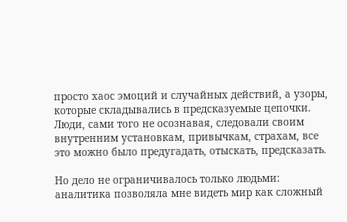просто хаос эмоций и случайных действий, а узоры, которые складывались в предсказуемые цепочки. Люди, сами того не осознавая, следовали своим внутренним установкам, привычкам, страхам, все это можно было предугадать, отыскать, предсказать.

Но дело не ограничивалось только людьми: аналитика позволяла мне видеть мир как сложный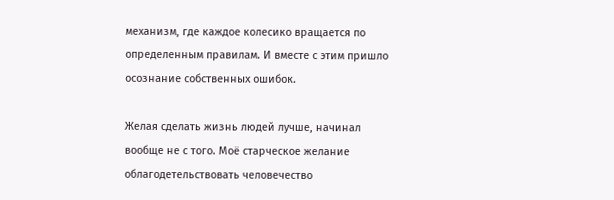механизм, где каждое колесико вращается по определенным правилам. И вместе с этим пришло осознание собственных ошибок.

Желая сделать жизнь людей лучше, начинал вообще не с того. Моё старческое желание облагодетельствовать человечество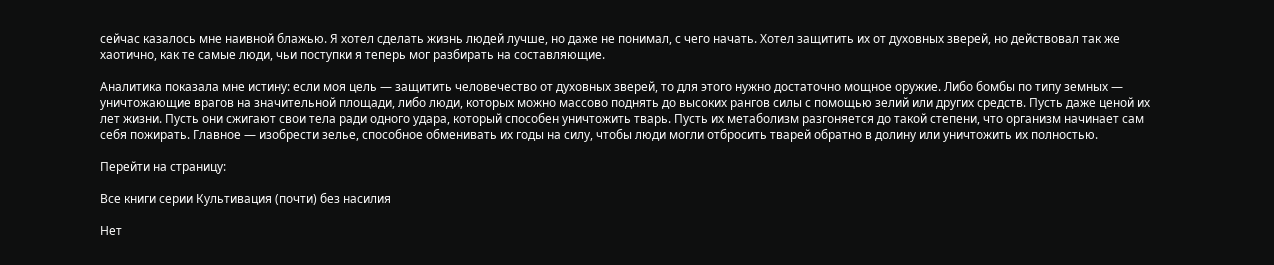сейчас казалось мне наивной блажью. Я хотел сделать жизнь людей лучше, но даже не понимал, с чего начать. Хотел защитить их от духовных зверей, но действовал так же хаотично, как те самые люди, чьи поступки я теперь мог разбирать на составляющие.

Аналитика показала мне истину: если моя цель — защитить человечество от духовных зверей, то для этого нужно достаточно мощное оружие. Либо бомбы по типу земных — уничтожающие врагов на значительной площади, либо люди, которых можно массово поднять до высоких рангов силы с помощью зелий или других средств. Пусть даже ценой их лет жизни. Пусть они сжигают свои тела ради одного удара, который способен уничтожить тварь. Пусть их метаболизм разгоняется до такой степени, что организм начинает сам себя пожирать. Главное — изобрести зелье, способное обменивать их годы на силу, чтобы люди могли отбросить тварей обратно в долину или уничтожить их полностью.

Перейти на страницу:

Все книги серии Культивация (почти) без насилия

Нет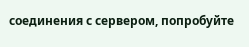соединения с сервером, попробуйте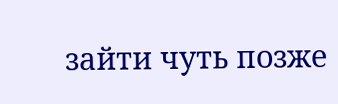зайти чуть позже